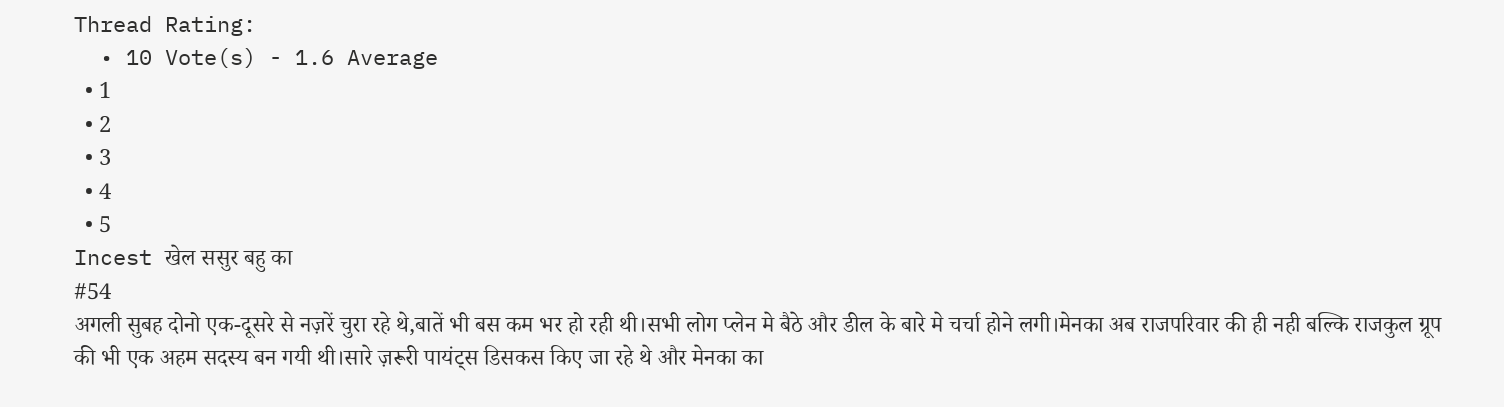Thread Rating:
  • 10 Vote(s) - 1.6 Average
  • 1
  • 2
  • 3
  • 4
  • 5
Incest खेल ससुर बहु का
#54
अगली सुबह दोनो एक-दूसरे से नज़रें चुरा रहे थे,बातें भी बस कम भर हो रही थी।सभी लोग प्लेन मे बैठे और डील के बारे मे चर्चा होने लगी।मेनका अब राजपरिवार की ही नही बल्कि राजकुल ग्रूप की भी एक अहम सदस्य बन गयी थी।सारे ज़रूरी पायंट्स डिसकस किए जा रहे थे और मेनका का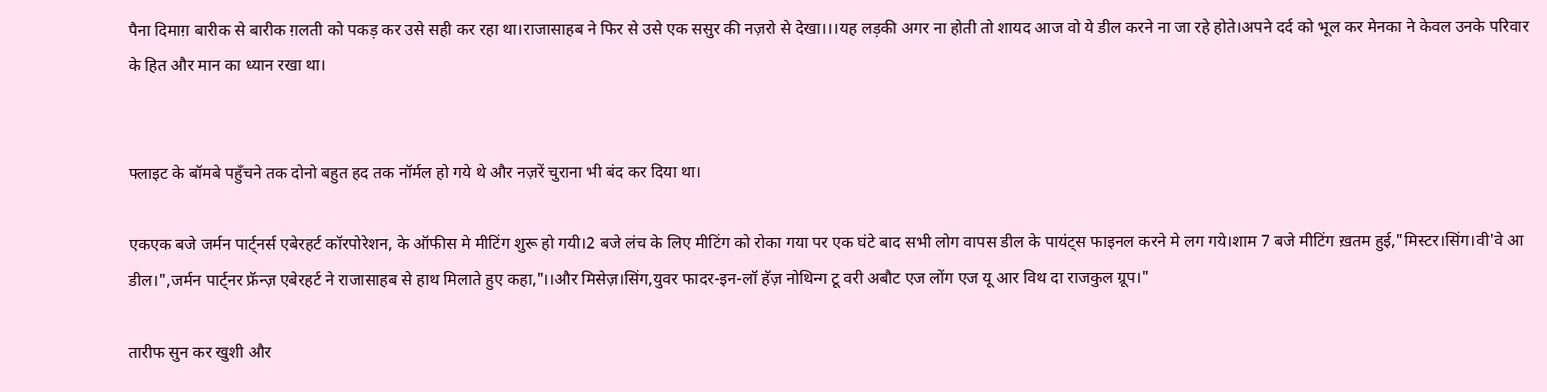पैना दिमाग़ बारीक से बारीक ग़लती को पकड़ कर उसे सही कर रहा था।राजासाहब ने फिर से उसे एक ससुर की नज़रो से देखा।।।यह लड़की अगर ना होती तो शायद आज वो ये डील करने ना जा रहे होते।अपने दर्द को भूल कर मेनका ने केवल उनके परिवार के हित और मान का ध्यान रखा था।


फ्लाइट के बॉमबे पहुँचने तक दोनो बहुत हद तक नॉर्मल हो गये थे और नज़रें चुराना भी बंद कर दिया था।

एकएक बजे जर्मन पार्ट्नर्स एबेरहर्ट कॉरपोरेशन, के ऑफीस मे मीटिंग शुरू हो गयी।2 बजे लंच के लिए मीटिंग को रोका गया पर एक घंटे बाद सभी लोग वापस डील के पायंट्स फाइनल करने मे लग गये।शाम 7 बजे मीटिंग ख़तम हुई,"मिस्टर।सिंग।वी'वे आ डील।",जर्मन पार्ट्नर फ्रॅन्ज़ एबेरहर्ट ने राजासाहब से हाथ मिलाते हुए कहा,"।।और मिसेज़।सिंग,युवर फादर-इन-लॉ हॅज़ नोथिन्ग टू वरी अबौट एज लोंग एज यू आर विथ दा राजकुल ग्रूप।"

तारीफ सुन कर खुशी और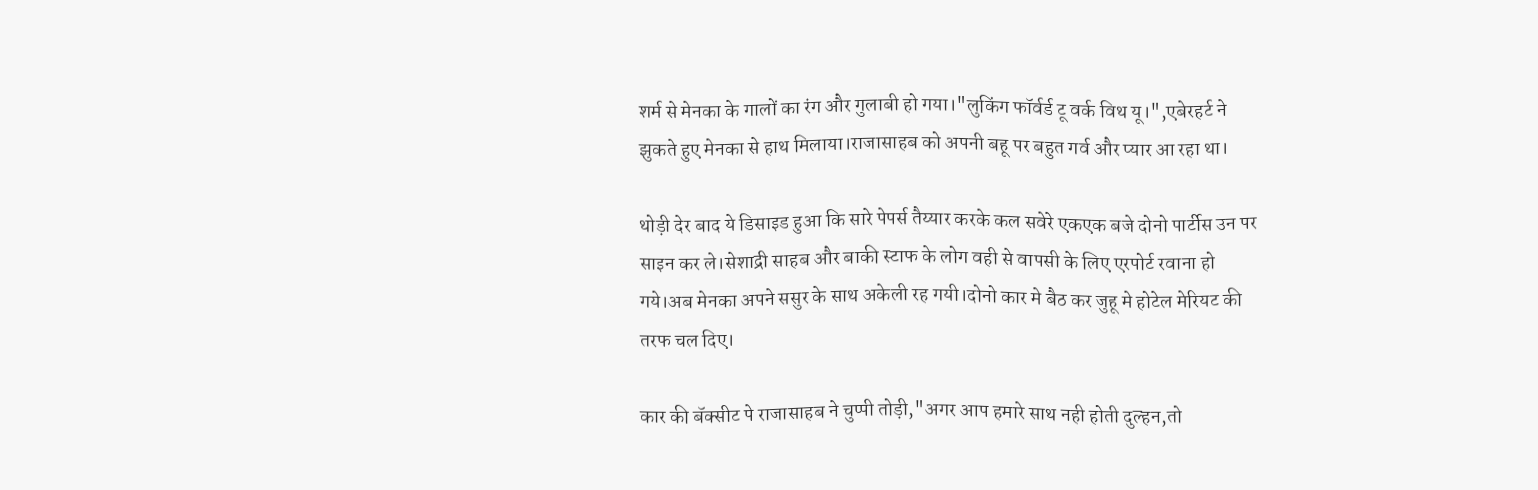शर्म से मेनका के गालों का रंग और गुलाबी हो गया।"लुकिंग फॉर्वर्ड टू वर्क विथ यू।",एबेरहर्ट ने झुकते हुए मेनका से हाथ मिलाया।राजासाहब को अपनी बहू पर बहुत गर्व और प्यार आ रहा था।

थोड़ी देर बाद ये डिसाइड हुआ कि सारे पेपर्स तैय्यार करके कल सवेरे एकएक बजे दोनो पार्टीस उन पर साइन कर ले।सेशाद्री साहब और बाकी स्टाफ के लोग वही से वापसी के लिए एरपोर्ट रवाना हो गये।अब मेनका अपने ससुर के साथ अकेली रह गयी।दोनो कार मे बैठ कर जुहू मे होटेल मेरियट की तरफ चल दिए।

कार की बॅक्सीट पे राजासाहब ने चुप्पी तोड़ी,"अगर आप हमारे साथ नही होती दुल्हन,तो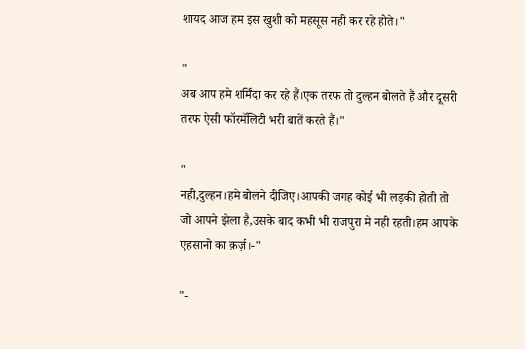शायद आज हम इस खुशी को महसूस नही कर रहे होते।"

"
अब आप हमे शर्मिंदा कर रहे हैं।एक तरफ तो दुल्हन बोलते हैं और दूसरी तरफ ऐसी फॉरमॅलिटी भरी बातें करते हैं।"

"
नही,दुल्हन।हमे बोलने दीजिए।आपकी जगह कोई भी लड़की होती तो जो आपने झेला है,उसके बाद कभी भी राजपुरा मे नही रहती।हम आपके एहसानो का क़र्ज़।-"

"-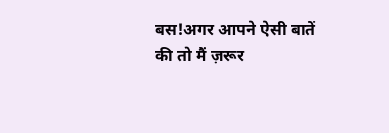बस!अगर आपने ऐसी बातें की तो मैं ज़रूर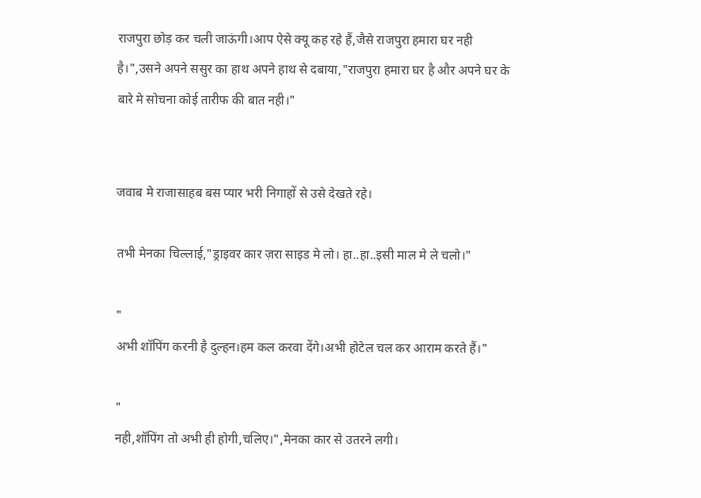राजपुरा छोड़ कर चली जाऊंगी।आप ऐसे क्यू कह रहे हैं,जैसे राजपुरा हमारा घर नही है।",उसने अपने ससुर का हाथ अपने हाथ से दबाया,"राजपुरा हमारा घर है और अपने घर के बारे मे सोचना कोई तारीफ की बात नही।"


जवाब मे राजासाहब बस प्यार भरी निगाहों से उसे देखते रहे।

तभी मेनका चिल्लाई,"ड्राइवर कार ज़रा साइड मे लो। हा..हा..इसी माल मे ले चलो।"

"
अभी शॉपिंग करनी है दुल्हन।हम कल करवा देंगे।अभी होटेल चल कर आराम करते हैं।"

"
नही,शॉपिंग तो अभी ही होगी,चलिए।",मेनका कार से उतरने लगी।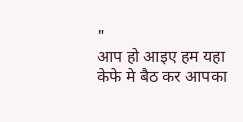"
आप हो आइए हम यहा केफे मे बैठ कर आपका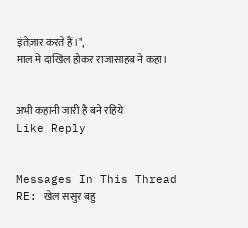इंतेज़ार करते हैं।",
माल मे दाखिल होकर राजासाहब ने कहा।


अभी कहानी जारी है बने रहिये
Like Reply


Messages In This Thread
RE: खेल ससुर बहु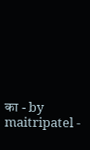का - by maitripatel -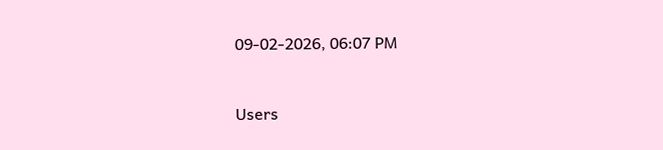09-02-2026, 06:07 PM



Users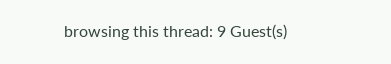browsing this thread: 9 Guest(s)